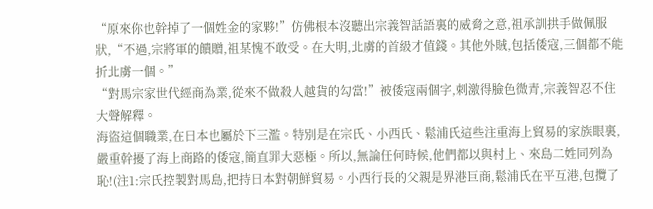“原來你也幹掉了一個姓金的家夥!”仿佛根本沒聽出宗義智話語裏的威脅之意,祖承訓拱手做佩服狀,“不過,宗將軍的饋贈,祖某愧不敢受。在大明,北虜的首級才值錢。其他外賊,包括倭寇,三個都不能折北虜一個。”
“對馬宗家世代經商為業,從來不做殺人越貨的勾當!”被倭寇兩個字,刺激得臉色微青,宗義智忍不住大聲解釋。
海盜這個職業,在日本也屬於下三濫。特別是在宗氏、小西氏、鬆浦氏這些注重海上貿易的家族眼裏,嚴重幹擾了海上商路的倭寇,簡直罪大惡極。所以,無論任何時候,他們都以與村上、來島二姓同列為恥!(注1:宗氏控製對馬島,把持日本對朝鮮貿易。小西行長的父親是界港巨商,鬆浦氏在平互港,包攬了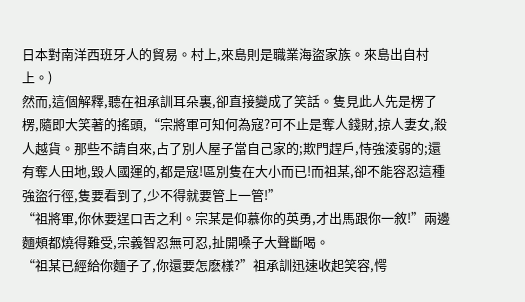日本對南洋西班牙人的貿易。村上,來島則是職業海盜家族。來島出自村上。)
然而,這個解釋,聽在祖承訓耳朵裏,卻直接變成了笑話。隻見此人先是楞了楞,隨即大笑著的搖頭,“宗將軍可知何為寇?可不止是奪人錢財,掠人妻女,殺人越貨。那些不請自來,占了別人屋子當自己家的;欺門趕戶,恃強淩弱的;還有奪人田地,毀人國運的,都是寇!區別隻在大小而已!而祖某,卻不能容忍這種強盜行徑,隻要看到了,少不得就要管上一管!”
“祖將軍,你休要逞口舌之利。宗某是仰慕你的英勇,才出馬跟你一敘!”兩邊麵頰都燒得難受,宗義智忍無可忍,扯開嗓子大聲斷喝。
“祖某已經給你麵子了,你還要怎麽樣?”祖承訓迅速收起笑容,愕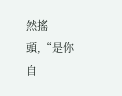然搖頭,“是你自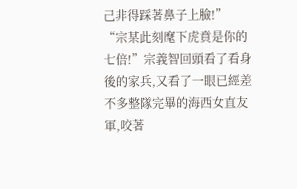己非得踩著鼻子上臉!”
“宗某此刻麾下虎賁是你的七倍!”宗義智回頭看了看身後的家兵,又看了一眼已經差不多整隊完畢的海西女直友軍,咬著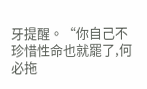牙提醒。“你自己不珍惜性命也就罷了,何必拖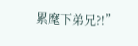累麾下弟兄?!”